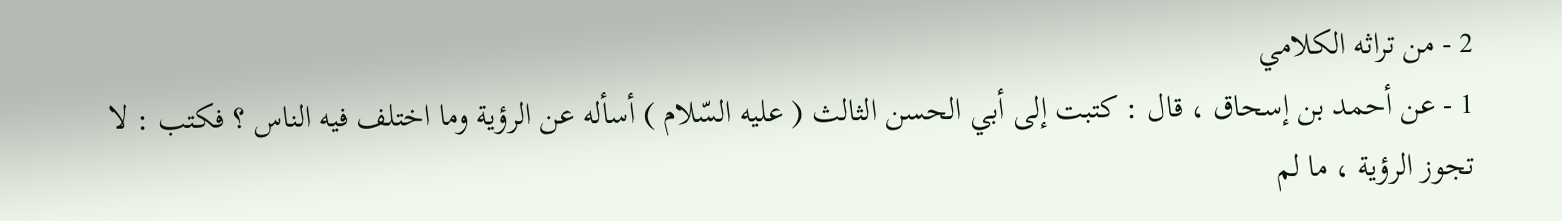2 - من تراثه الكلامي
1 - عن أحمد بن إسحاق ، قال : كتبت إلى أبي الحسن الثالث ( عليه السّلام ) أسأله عن الرؤية وما اختلف فيه الناس ؟ فكتب : لا تجوز الرؤية ، ما لم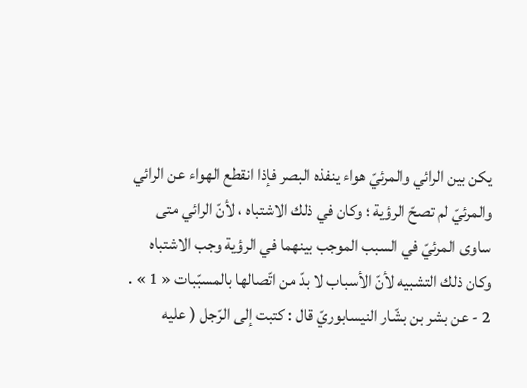يكن بين الرائي والمرئيّ هواء ينفذه البصر فإذا انقطع الهواء عن الرائي والمرئيّ لم تصحّ الرؤية ؛ وكان في ذلك الاشتباه ، لأنّ الرائي متى ساوى المرئيّ في السبب الموجب بينهما في الرؤية وجب الاشتباه وكان ذلك التشبيه لأنّ الأسباب لا بدّ من اتّصالها بالمسبّبات « 1 » .
2 - عن بشر بن بشّار النيسابوريّ قال : كتبت إلى الرّجل ( عليه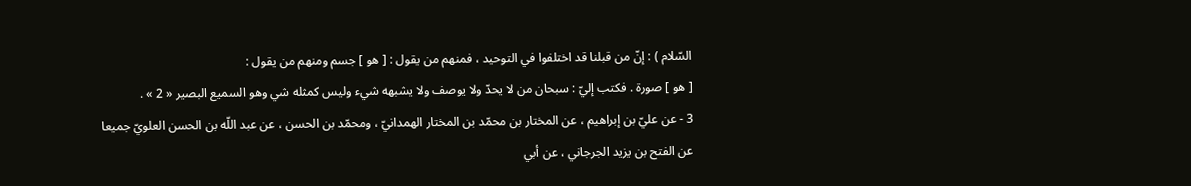السّلام ) : إنّ من قبلنا قد اختلفوا في التوحيد ، فمنهم من يقول : [ هو ] جسم ومنهم من يقول :
[ هو ] صورة . فكتب إليّ : سبحان من لا يحدّ ولا يوصف ولا يشبهه شيء وليس كمثله شي وهو السميع البصير « 2 » .
3 - عن عليّ بن إبراهيم ، عن المختار بن محمّد بن المختار الهمدانيّ ، ومحمّد بن الحسن ، عن عبد اللّه بن الحسن العلويّ جميعا عن الفتح بن يزيد الجرجاني ، عن أبي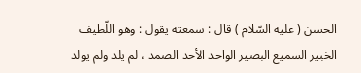الحسن ( عليه السّلام ) قال : سمعته يقول : وهو اللّطيف الخبير السميع البصير الواحد الأحد الصمد ، لم يلد ولم يولد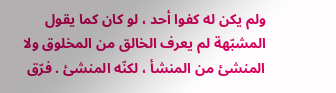ولم يكن له كفوا أحد ، لو كان كما يقول المشبّهة لم يعرف الخالق من المخلوق ولا المنشئ من المنشأ ، لكنّه المنشئ . فرّق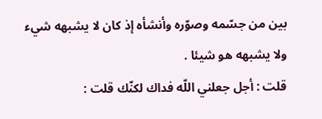بين من جسّمه وصوّره وأنشأه إذ كان لا يشبهه شيء ولا يشبهه هو شيئا .
قلت : أجل جعلني اللّه فداك لكنّك قلت :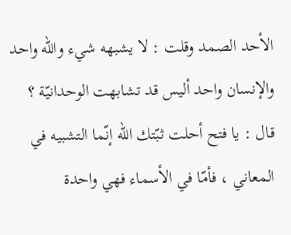الأحد الصمد وقلت : لا يشبهه شيء واللّه واحد والإنسان واحد أليس قد تشابهت الوحدانيّة ؟
قال : يا فتح أحلت ثبّتك اللّه إنّما التشبيه في المعاني ، فأمّا في الأسماء فهي واحدة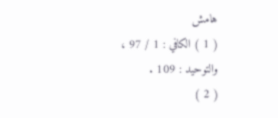هامش
( 1 ) الكافي : 1 / 97 ، والتوحيد : 109 .
( 2 )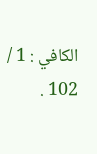الكافي : 1 / 102 .